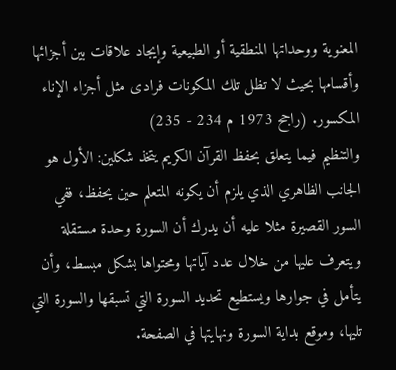المعنوية ووحداتها المنطقية أو الطبيعية وإيجاد علاقات بين أجزائها وأقسامها بحيث لا تظل تلك المكونات فرادى مثل أجزاء الإناء المكسور. (راجح 1973 م 234 - 235)
والتنظيم فيما يتعلق بحفظ القرآن الكريم يتخذ شكلين: الأول هو الجانب الظاهري الذي يلزم أن يكونه المتعلم حين يحفظ، ففي السور القصيرة مثلا عليه أن يدرك أن السورة وحدة مستقلة ويتعرف عليها من خلال عدد آياتها ومحتواها بشكل مبسط، وأن يتأمل في جوارها ويستطيع تحديد السورة التي تسبقها والسورة التي تليها، وموقع بداية السورة ونهايتها في الصفحة.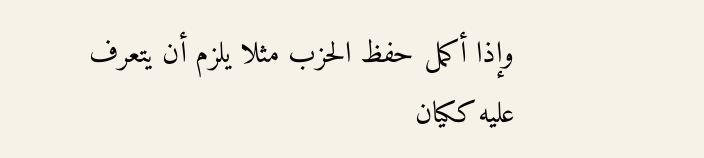وإذا أكمل حفظ الحزب مثلا يلزم أن يتعرف عليه ككيان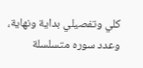كلي وتفصيلي بداية ونهاية، وعدد سوره متسلسلة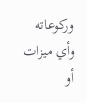وركوعاته وأي ميزات أو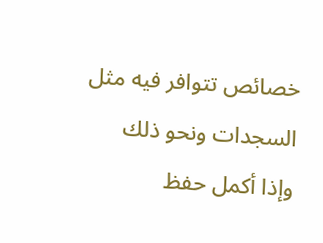خصائص تتوافر فيه مثل السجدات ونحو ذلك
وإذا أكمل حفظ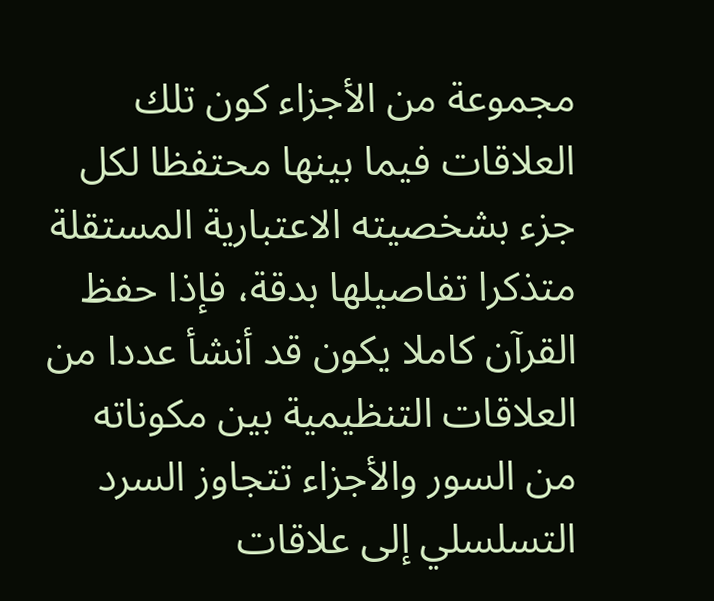مجموعة من الأجزاء كون تلك العلاقات فيما بينها محتفظا لكل جزء بشخصيته الاعتبارية المستقلة متذكرا تفاصيلها بدقة، فإذا حفظ القرآن كاملا يكون قد أنشأ عددا من العلاقات التنظيمية بين مكوناته من السور والأجزاء تتجاوز السرد التسلسلي إلى علاقات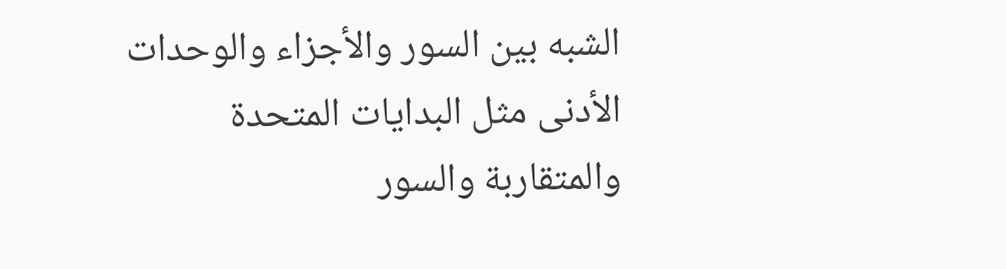الشبه بين السور والأجزاء والوحدات الأدنى مثل البدايات المتحدة والمتقاربة والسور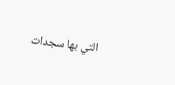التي بها سجدات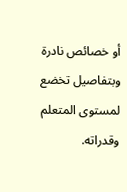أو خصائص نادرة وبتفاصيل تخضع لمستوى المتعلم وقدراته.